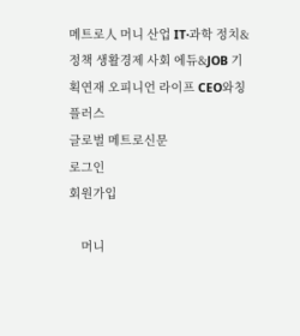메트로人 머니 산업 IT·과학 정치&정책 생활경제 사회 에듀&JOB 기획연재 오피니언 라이프 CEO와칭 플러스
글로벌 메트로신문
로그인
회원가입

    머니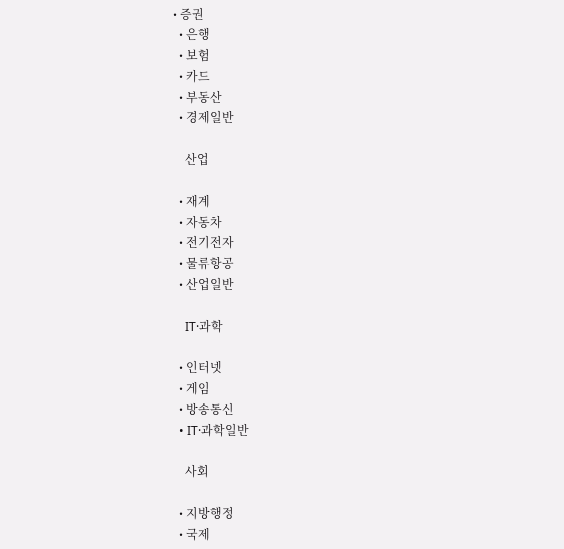• 증권
  • 은행
  • 보험
  • 카드
  • 부동산
  • 경제일반

    산업

  • 재계
  • 자동차
  • 전기전자
  • 물류항공
  • 산업일반

    IT·과학

  • 인터넷
  • 게임
  • 방송통신
  • IT·과학일반

    사회

  • 지방행정
  • 국제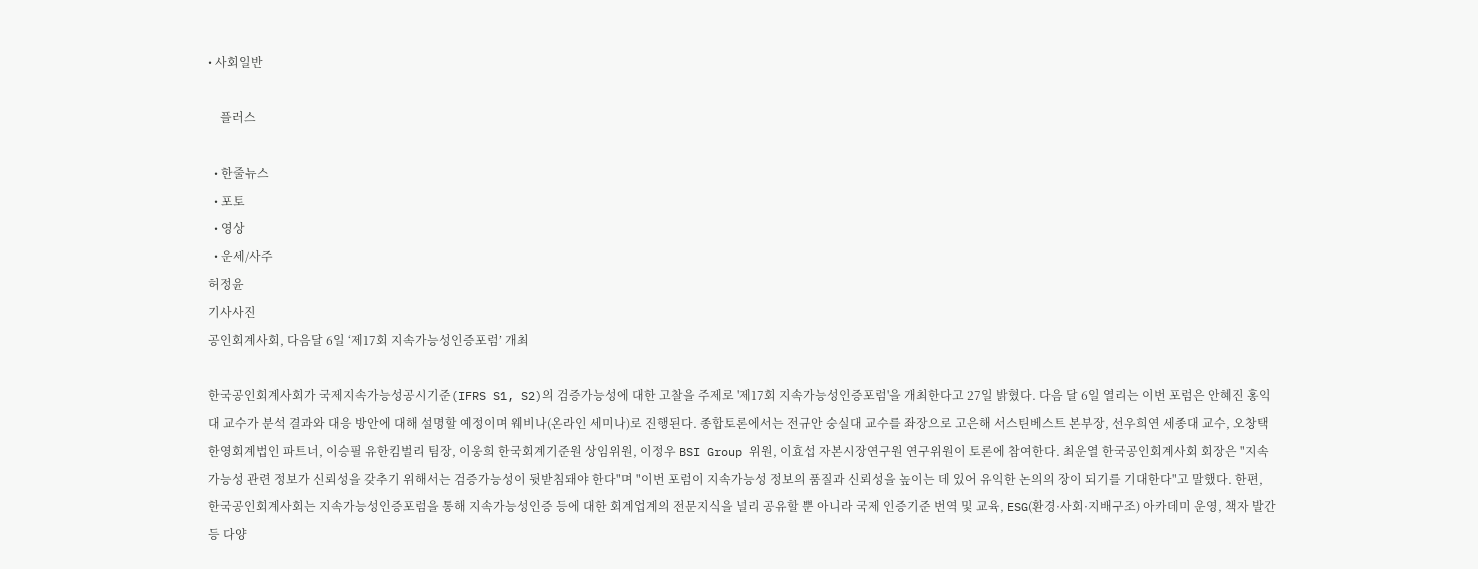• 사회일반

    플러스

  • 한줄뉴스
  • 포토
  • 영상
  • 운세/사주
허정윤
기사사진
공인회계사회, 다음달 6일 ‘제17회 지속가능성인증포럼’ 개최

한국공인회계사회가 국제지속가능성공시기준(IFRS S1, S2)의 검증가능성에 대한 고찰을 주제로 '제17회 지속가능성인증포럼'을 개최한다고 27일 밝혔다. 다음 달 6일 열리는 이번 포럼은 안혜진 홍익대 교수가 분석 결과와 대응 방안에 대해 설명할 예정이며 웨비나(온라인 세미나)로 진행된다. 종합토론에서는 전규안 숭실대 교수를 좌장으로 고은해 서스틴베스트 본부장, 선우희연 세종대 교수, 오창택 한영회계법인 파트너, 이승필 유한킴벌리 팀장, 이웅희 한국회계기준원 상임위원, 이정우 BSI Group 위원, 이효섭 자본시장연구원 연구위원이 토론에 참여한다. 최운열 한국공인회계사회 회장은 "지속가능성 관련 정보가 신뢰성을 갖추기 위해서는 검증가능성이 뒷받침돼야 한다"며 "이번 포럼이 지속가능성 정보의 품질과 신뢰성을 높이는 데 있어 유익한 논의의 장이 되기를 기대한다"고 말했다. 한편, 한국공인회계사회는 지속가능성인증포럼을 통해 지속가능성인증 등에 대한 회계업계의 전문지식을 널리 공유할 뿐 아니라 국제 인증기준 번역 및 교육, ESG(환경·사회·지배구조) 아카데미 운영, 책자 발간 등 다양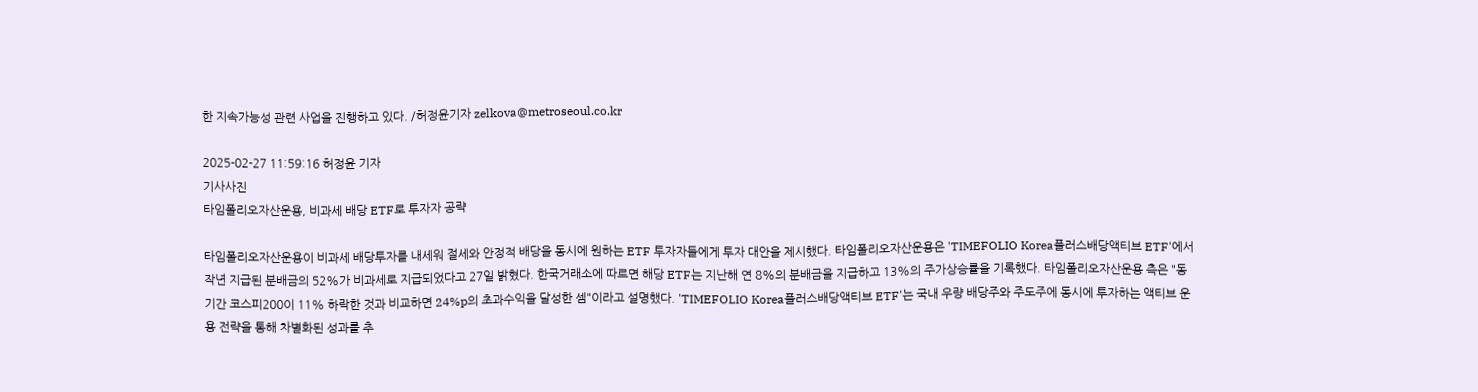한 지속가능성 관련 사업을 진행하고 있다. /허정윤기자 zelkova@metroseoul.co.kr

2025-02-27 11:59:16 허정윤 기자
기사사진
타임폴리오자산운용, 비과세 배당 ETF로 투자자 공략

타임폴리오자산운용이 비과세 배당투자를 내세워 절세와 안정적 배당을 동시에 원하는 ETF 투자자들에게 투자 대안을 제시했다. 타임폴리오자산운용은 'TIMEFOLIO Korea플러스배당액티브 ETF'에서 작년 지급된 분배금의 52%가 비과세로 지급되었다고 27일 밝혔다. 한국거래소에 따르면 해당 ETF는 지난해 연 8%의 분배금을 지급하고 13%의 주가상승률을 기록했다. 타임폴리오자산운용 측은 "동기간 코스피200이 11% 하락한 것과 비교하면 24%p의 초과수익을 달성한 셈"이라고 설명했다. 'TIMEFOLIO Korea플러스배당액티브 ETF'는 국내 우량 배당주와 주도주에 동시에 투자하는 액티브 운용 전략을 통해 차별화된 성과를 추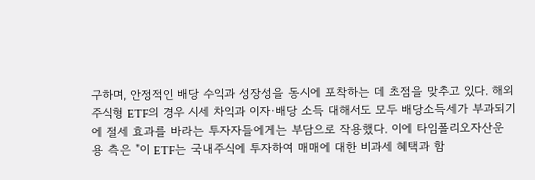구하며, 안정적인 배당 수익과 성장성을 동시에 포착하는 데 초점을 맞추고 있다. 해외 주식형 ETF의 경우 시세 차익과 이자·배당 소득 대해서도 모두 배당소득세가 부과되기에 절세 효과를 바라는 투자자들에게는 부담으로 작용했다. 이에 타임폴리오자산운용 측은 "이 ETF는 국내주식에 투자하여 매매에 대한 비과세 혜택과 함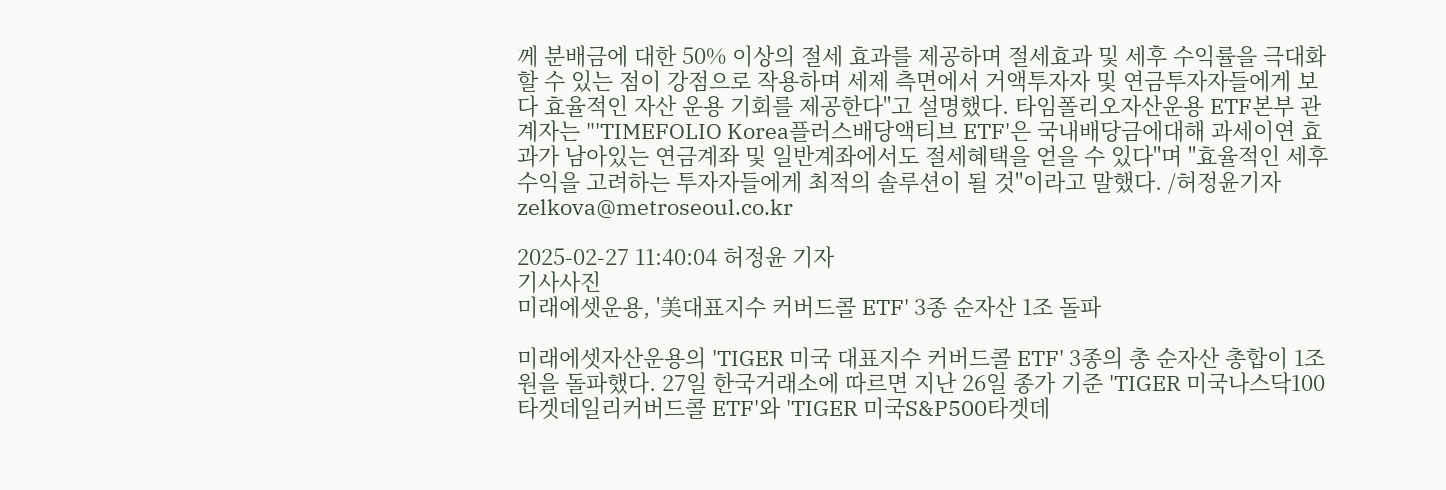께 분배금에 대한 50% 이상의 절세 효과를 제공하며 절세효과 및 세후 수익률을 극대화할 수 있는 점이 강점으로 작용하며 세제 측면에서 거액투자자 및 연금투자자들에게 보다 효율적인 자산 운용 기회를 제공한다"고 설명했다. 타임폴리오자산운용 ETF본부 관계자는 "'TIMEFOLIO Korea플러스배당액티브 ETF'은 국내배당금에대해 과세이연 효과가 남아있는 연금계좌 및 일반계좌에서도 절세혜택을 얻을 수 있다"며 "효율적인 세후 수익을 고려하는 투자자들에게 최적의 솔루션이 될 것"이라고 말했다. /허정윤기자 zelkova@metroseoul.co.kr

2025-02-27 11:40:04 허정윤 기자
기사사진
미래에셋운용, '美대표지수 커버드콜 ETF' 3종 순자산 1조 돌파

미래에셋자산운용의 'TIGER 미국 대표지수 커버드콜 ETF' 3종의 총 순자산 총합이 1조원을 돌파했다. 27일 한국거래소에 따르면 지난 26일 종가 기준 'TIGER 미국나스닥100타겟데일리커버드콜 ETF'와 'TIGER 미국S&P500타겟데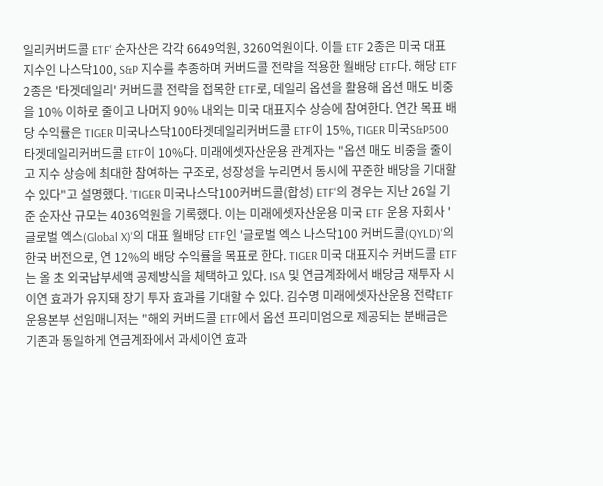일리커버드콜 ETF' 순자산은 각각 6649억원, 3260억원이다. 이들 ETF 2종은 미국 대표 지수인 나스닥100, S&P 지수를 추종하며 커버드콜 전략을 적용한 월배당 ETF다. 해당 ETF 2종은 '타겟데일리' 커버드콜 전략을 접목한 ETF로, 데일리 옵션을 활용해 옵션 매도 비중을 10% 이하로 줄이고 나머지 90% 내외는 미국 대표지수 상승에 참여한다. 연간 목표 배당 수익률은 TIGER 미국나스닥100타겟데일리커버드콜 ETF이 15%, TIGER 미국S&P500타겟데일리커버드콜 ETF이 10%다. 미래에셋자산운용 관계자는 "옵션 매도 비중을 줄이고 지수 상승에 최대한 참여하는 구조로, 성장성을 누리면서 동시에 꾸준한 배당을 기대할 수 있다"고 설명했다. 'TIGER 미국나스닥100커버드콜(합성) ETF'의 경우는 지난 26일 기준 순자산 규모는 4036억원을 기록했다. 이는 미래에셋자산운용 미국 ETF 운용 자회사 '글로벌 엑스(Global X)'의 대표 월배당 ETF인 '글로벌 엑스 나스닥100 커버드콜(QYLD)'의 한국 버전으로, 연 12%의 배당 수익률을 목표로 한다. TIGER 미국 대표지수 커버드콜 ETF는 올 초 외국납부세액 공제방식을 체택하고 있다. ISA 및 연금계좌에서 배당금 재투자 시 이연 효과가 유지돼 장기 투자 효과를 기대할 수 있다. 김수명 미래에셋자산운용 전략ETF운용본부 선임매니저는 "해외 커버드콜 ETF에서 옵션 프리미엄으로 제공되는 분배금은 기존과 동일하게 연금계좌에서 과세이연 효과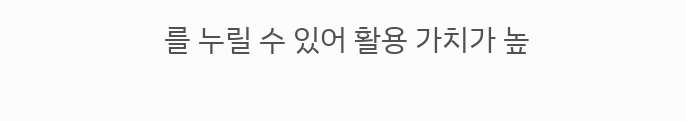를 누릴 수 있어 활용 가치가 높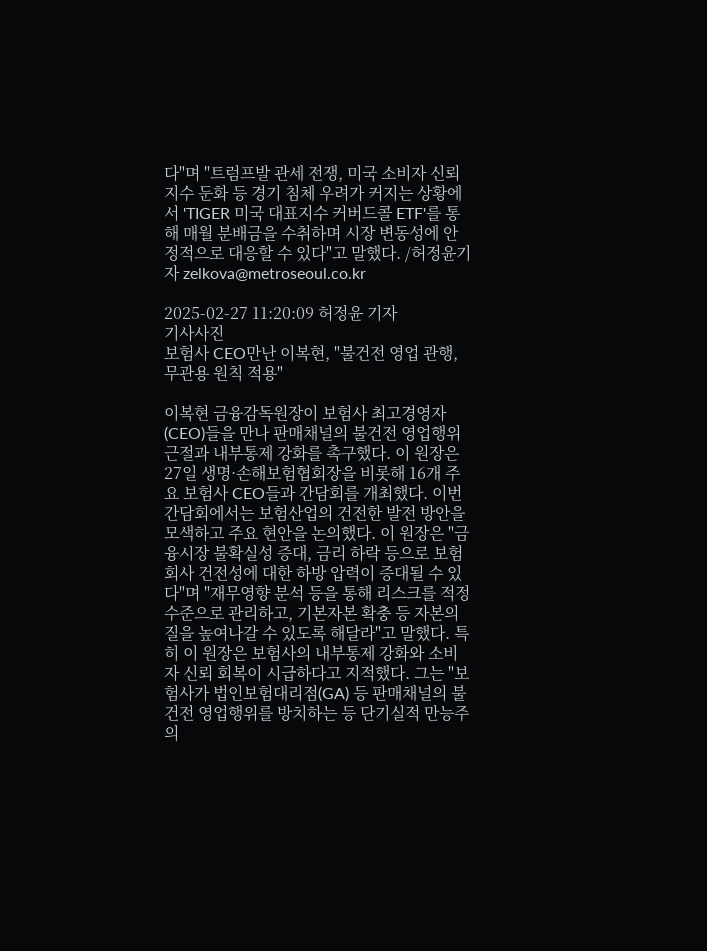다"며 "트럼프발 관세 전쟁, 미국 소비자 신뢰지수 둔화 등 경기 침체 우려가 커지는 상황에서 'TIGER 미국 대표지수 커버드콜 ETF'를 통해 매월 분배금을 수취하며 시장 변동성에 안정적으로 대응할 수 있다"고 말했다. /허정윤기자 zelkova@metroseoul.co.kr

2025-02-27 11:20:09 허정윤 기자
기사사진
보험사 CEO만난 이복현, "불건전 영업 관행, 무관용 원칙 적용"

이복현 금융감독원장이 보험사 최고경영자(CEO)들을 만나 판매채널의 불건전 영업행위 근절과 내부통제 강화를 촉구했다. 이 원장은 27일 생명·손해보험협회장을 비롯해 16개 주요 보험사 CEO들과 간담회를 개최했다. 이번 간담회에서는 보험산업의 건전한 발전 방안을 모색하고 주요 현안을 논의했다. 이 원장은 "금융시장 불확실성 증대, 금리 하락 등으로 보험회사 건전성에 대한 하방 압력이 증대될 수 있다"며 "재무영향 분석 등을 통해 리스크를 적정 수준으로 관리하고, 기본자본 확충 등 자본의 질을 높여나갈 수 있도록 해달라"고 말했다. 특히 이 원장은 보험사의 내부통제 강화와 소비자 신뢰 회복이 시급하다고 지적했다. 그는 "보험사가 법인보험대리점(GA) 등 판매채널의 불건전 영업행위를 방치하는 등 단기실적 만능주의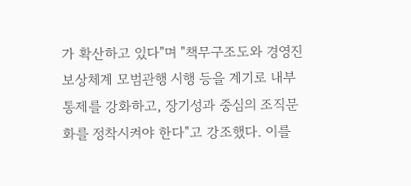가 확산하고 있다"며 "책무구조도와 경영진 보상체계 모범관행 시행 등을 계기로 내부통제를 강화하고, 장기성과 중심의 조직문화를 정착시켜야 한다"고 강조했다. 이를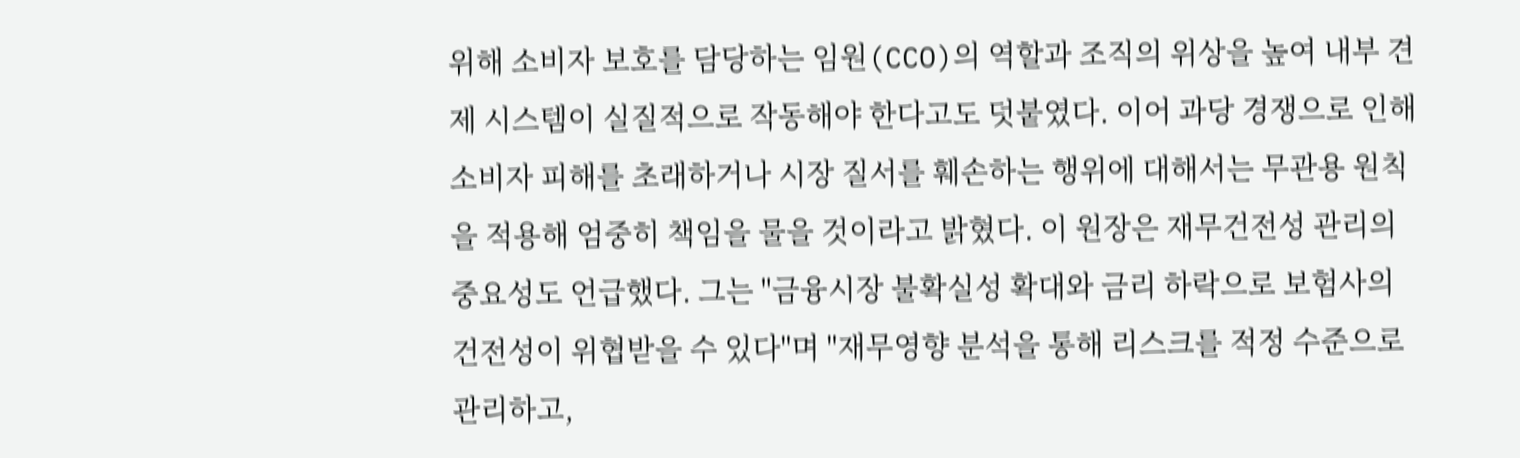위해 소비자 보호를 담당하는 임원(CCO)의 역할과 조직의 위상을 높여 내부 견제 시스템이 실질적으로 작동해야 한다고도 덧붙였다. 이어 과당 경쟁으로 인해 소비자 피해를 초래하거나 시장 질서를 훼손하는 행위에 대해서는 무관용 원칙을 적용해 엄중히 책임을 물을 것이라고 밝혔다. 이 원장은 재무건전성 관리의 중요성도 언급했다. 그는 "금융시장 불확실성 확대와 금리 하락으로 보험사의 건전성이 위협받을 수 있다"며 "재무영향 분석을 통해 리스크를 적정 수준으로 관리하고,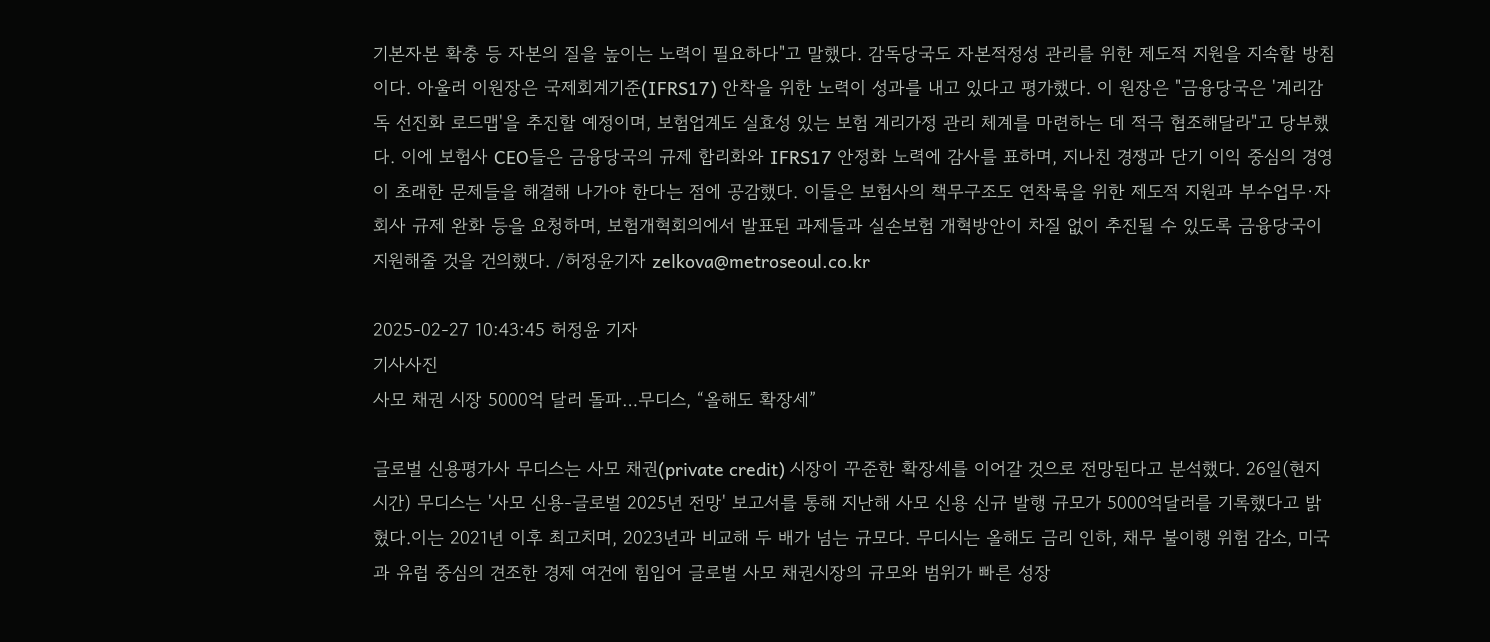기본자본 확충 등 자본의 질을 높이는 노력이 필요하다"고 말했다. 감독당국도 자본적정성 관리를 위한 제도적 지원을 지속할 방침이다. 아울러 이원장은 국제회계기준(IFRS17) 안착을 위한 노력이 성과를 내고 있다고 평가했다. 이 원장은 "금융당국은 '계리감독 선진화 로드맵'을 추진할 예정이며, 보험업계도 실효성 있는 보험 계리가정 관리 체계를 마련하는 데 적극 협조해달라"고 당부했다. 이에 보험사 CEO들은 금융당국의 규제 합리화와 IFRS17 안정화 노력에 감사를 표하며, 지나친 경쟁과 단기 이익 중심의 경영이 초래한 문제들을 해결해 나가야 한다는 점에 공감했다. 이들은 보험사의 책무구조도 연착륙을 위한 제도적 지원과 부수업무·자회사 규제 완화 등을 요청하며, 보험개혁회의에서 발표된 과제들과 실손보험 개혁방안이 차질 없이 추진될 수 있도록 금융당국이 지원해줄 것을 건의했다. /허정윤기자 zelkova@metroseoul.co.kr

2025-02-27 10:43:45 허정윤 기자
기사사진
사모 채권 시장 5000억 달러 돌파…무디스, “올해도 확장세”

글로벌 신용평가사 무디스는 사모 채권(private credit) 시장이 꾸준한 확장세를 이어갈 것으로 전망된다고 분석했다. 26일(현지시간) 무디스는 '사모 신용-글로벌 2025년 전망' 보고서를 통해 지난해 사모 신용 신규 발행 규모가 5000억달러를 기록했다고 밝혔다.이는 2021년 이후 최고치며, 2023년과 비교해 두 배가 넘는 규모다. 무디시는 올해도 금리 인하, 채무 불이행 위험 감소, 미국과 유럽 중심의 견조한 경제 여건에 힘입어 글로벌 사모 채권시장의 규모와 범위가 빠른 성장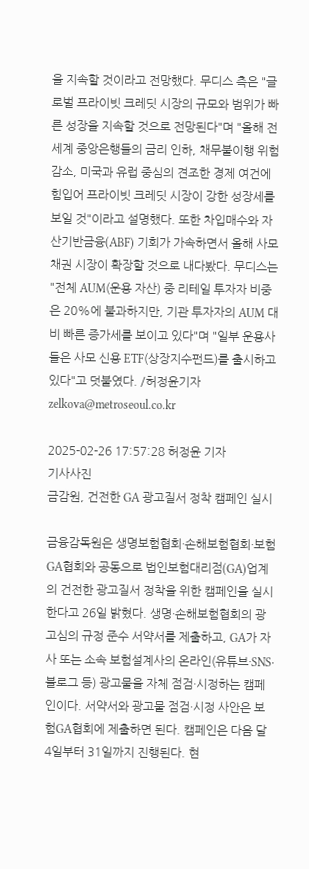을 지속할 것이라고 전망했다. 무디스 측은 "글로벌 프라이빗 크레딧 시장의 규모와 범위가 빠른 성장을 지속할 것으로 전망된다"며 "올해 전 세계 중앙은행들의 금리 인하, 채무불이행 위험 감소, 미국과 유럽 중심의 견조한 경제 여건에 힘입어 프라이빗 크레딧 시장이 강한 성장세를 보일 것"이라고 설명했다. 또한 차입매수와 자산기반금융(ABF) 기회가 가속하면서 올해 사모채권 시장이 확장할 것으로 내다봤다. 무디스는 "전체 AUM(운용 자산) 중 리테일 투자자 비중은 20%에 불과하지만, 기관 투자자의 AUM 대비 빠른 증가세를 보이고 있다"며 "일부 운용사들은 사모 신용 ETF(상장지수펀드)를 출시하고 있다"고 덧붙였다. /허정윤기자 zelkova@metroseoul.co.kr

2025-02-26 17:57:28 허정윤 기자
기사사진
금감원, 건전한 GA 광고질서 정착 캠페인 실시

금융감독원은 생명보험협회·손해보험협회·보험GA협회와 공동으로 법인보험대리점(GA)업계의 건전한 광고질서 정착을 위한 캠페인을 실시한다고 26일 밝혔다. 생명·손해보험협회의 광고심의 규정 준수 서약서를 제출하고, GA가 자사 또는 소속 보험설계사의 온라인(유튜브·SNS·블로그 등) 광고물을 자체 점검·시정하는 캠페인이다. 서약서와 광고물 점검·시정 사안은 보험GA협회에 제출하면 된다. 캠페인은 다음 달 4일부터 31일까지 진행된다. 현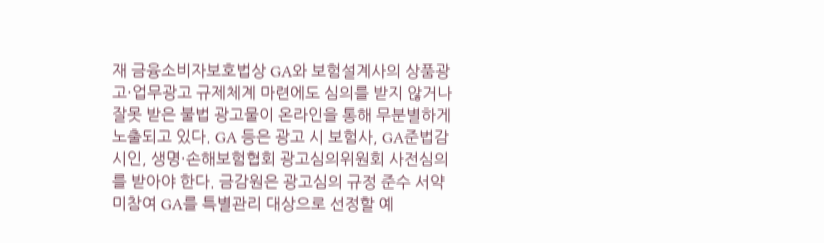재 금융소비자보호법상 GA와 보험설계사의 상품광고·업무광고 규제체계 마련에도 심의를 받지 않거나 잘못 받은 불법 광고물이 온라인을 통해 무분별하게 노출되고 있다. GA 등은 광고 시 보험사, GA준법감시인, 생명·손해보험협회 광고심의위원회 사전심의를 받아야 한다. 금감원은 광고심의 규정 준수 서약 미참여 GA를 특별관리 대상으로 선정할 예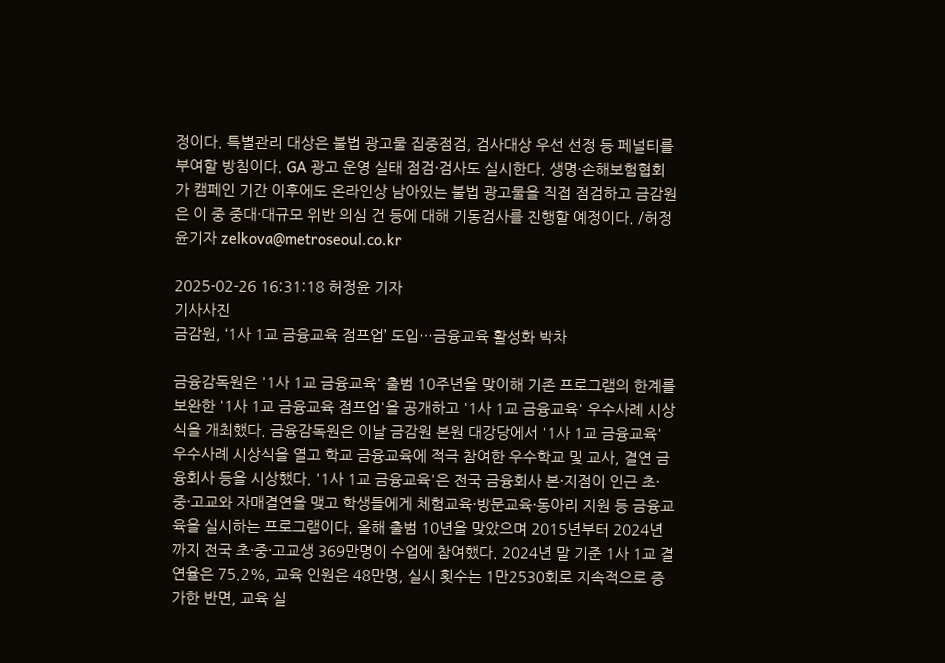정이다. 특별관리 대상은 불법 광고물 집중점검, 검사대상 우선 선정 등 페널티를 부여할 방침이다. GA 광고 운영 실태 점검·검사도 실시한다. 생명·손해보험협회가 캠페인 기간 이후에도 온라인상 남아있는 불법 광고물을 직접 점검하고 금감원은 이 중 중대·대규모 위반 의심 건 등에 대해 기동검사를 진행할 예정이다. /허정윤기자 zelkova@metroseoul.co.kr

2025-02-26 16:31:18 허정윤 기자
기사사진
금감원, ‘1사 1교 금융교육 점프업’ 도입…금융교육 활성화 박차

금융감독원은 '1사 1교 금융교육' 출범 10주년을 맞이해 기존 프로그램의 한계를 보완한 '1사 1교 금융교육 점프업'을 공개하고 '1사 1교 금융교육' 우수사례 시상식을 개최했다. 금융감독원은 이날 금감원 본원 대강당에서 '1사 1교 금융교육' 우수사례 시상식을 열고 학교 금융교육에 적극 참여한 우수학교 및 교사, 결연 금융회사 등을 시상했다. '1사 1교 금융교육'은 전국 금융회사 본·지점이 인근 초·중·고교와 자매결연을 맺고 학생들에게 체험교육·방문교육·동아리 지원 등 금융교육을 실시하는 프로그램이다. 올해 출범 10년을 맞았으며 2015년부터 2024년까지 전국 초·중·고교생 369만명이 수업에 참여했다. 2024년 말 기준 1사 1교 결연율은 75.2%, 교육 인원은 48만명, 실시 횟수는 1만2530회로 지속적으로 증가한 반면, 교육 실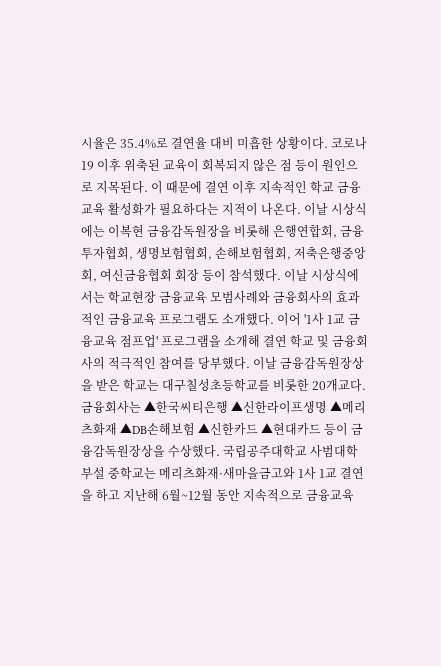시율은 35.4%로 결연율 대비 미흡한 상황이다. 코로나19 이후 위축된 교육이 회복되지 않은 점 등이 원인으로 지목된다. 이 때문에 결연 이후 지속적인 학교 금융교육 활성화가 필요하다는 지적이 나온다. 이날 시상식에는 이복현 금융감독원장을 비롯해 은행연합회, 금융투자협회, 생명보험협회, 손해보험협회, 저축은행중앙회, 여신금융협회 회장 등이 참석했다. 이날 시상식에서는 학교현장 금융교육 모범사례와 금융회사의 효과적인 금융교육 프로그램도 소개했다. 이어 '1사 1교 금융교육 점프업' 프로그램을 소개해 결연 학교 및 금융회사의 적극적인 참여를 당부했다. 이날 금융감독원장상을 받은 학교는 대구칠성초등학교를 비롯한 20개교다. 금융회사는 ▲한국씨티은행 ▲신한라이프생명 ▲메리츠화재 ▲DB손해보험 ▲신한카드 ▲현대카드 등이 금융감독원장상을 수상했다. 국립공주대학교 사범대학부설 중학교는 메리츠화재·새마을금고와 1사 1교 결연을 하고 지난해 6월~12월 동안 지속적으로 금융교육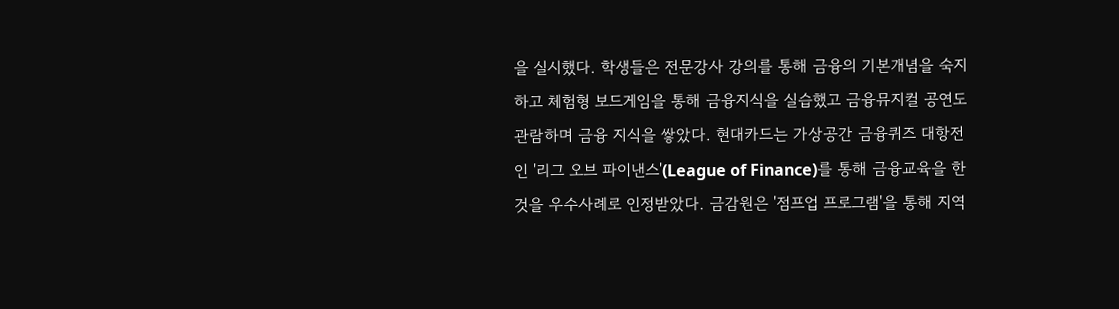을 실시했다. 학생들은 전문강사 강의를 통해 금융의 기본개념을 숙지하고 체험형 보드게임을 통해 금융지식을 실습했고 금융뮤지컬 공연도 관람하며 금융 지식을 쌓았다. 현대카드는 가상공간 금융퀴즈 대항전인 '리그 오브 파이낸스'(League of Finance)를 통해 금융교육을 한 것을 우수사례로 인정받았다. 금감원은 '점프업 프로그램'을 통해 지역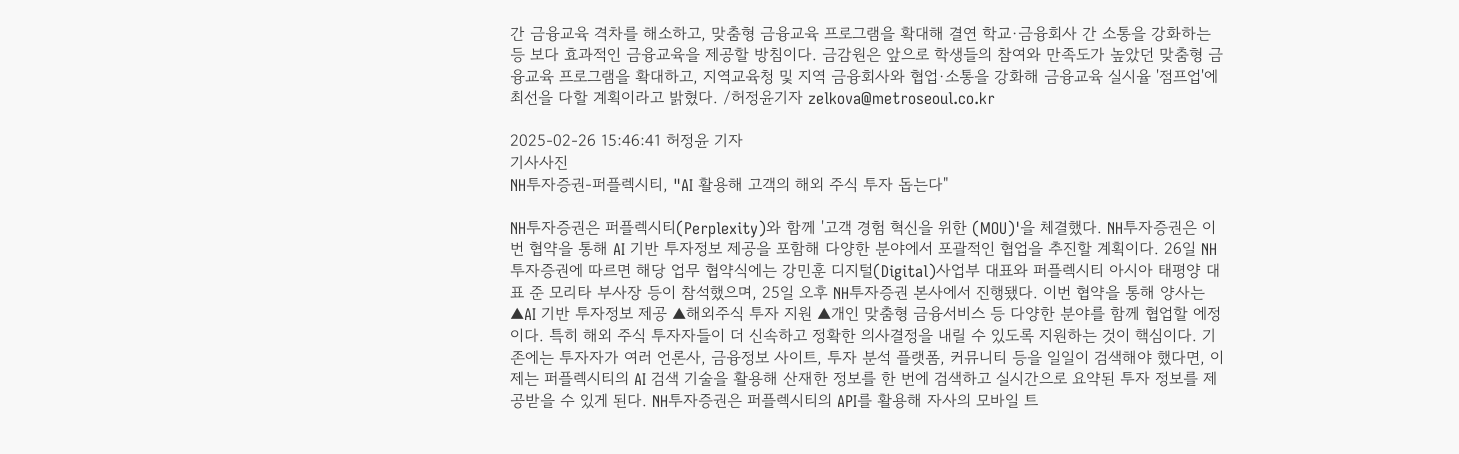간 금융교육 격차를 해소하고, 맞춤형 금융교육 프로그램을 확대해 결연 학교·금융회사 간 소통을 강화하는 등 보다 효과적인 금융교육을 제공할 방침이다. 금감원은 앞으로 학생들의 참여와 만족도가 높았던 맞춤형 금융교육 프로그램을 확대하고, 지역교육청 및 지역 금융회사와 협업·소통을 강화해 금융교육 실시율 '점프업'에 최선을 다할 계획이라고 밝혔다. /허정윤기자 zelkova@metroseoul.co.kr

2025-02-26 15:46:41 허정윤 기자
기사사진
NH투자증권-퍼플렉시티, "AI 활용해 고객의 해외 주식 투자 돕는다"

NH투자증권은 퍼플렉시티(Perplexity)와 함께 '고객 경험 혁신을 위한 (MOU)'을 체결했다. NH투자증권은 이번 협약을 통해 AI 기반 투자정보 제공을 포함해 다양한 분야에서 포괄적인 협업을 추진할 계획이다. 26일 NH투자증권에 따르면 해당 업무 협약식에는 강민훈 디지털(Digital)사업부 대표와 퍼플렉시티 아시아 태평양 대표 준 모리타 부사장 등이 참석했으며, 25일 오후 NH투자증권 본사에서 진행됐다. 이번 협약을 통해 양사는 ▲AI 기반 투자정보 제공 ▲해외주식 투자 지원 ▲개인 맞춤형 금융서비스 등 다양한 분야를 함께 협업할 에정이다. 특히 해외 주식 투자자들이 더 신속하고 정확한 의사결정을 내릴 수 있도록 지원하는 것이 핵심이다. 기존에는 투자자가 여러 언론사, 금융정보 사이트, 투자 분석 플랫폼, 커뮤니티 등을 일일이 검색해야 했다면, 이제는 퍼플렉시티의 AI 검색 기술을 활용해 산재한 정보를 한 번에 검색하고 실시간으로 요약된 투자 정보를 제공받을 수 있게 된다. NH투자증권은 퍼플렉시티의 API를 활용해 자사의 모바일 트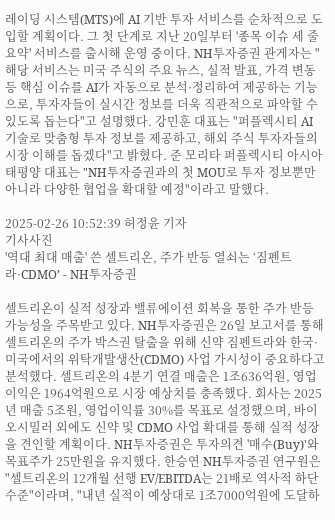레이딩 시스템(MTS)에 AI 기반 투자 서비스를 순차적으로 도입할 계획이다. 그 첫 단계로 지난 20일부터 '종목 이슈 세 줄 요약' 서비스를 출시해 운영 중이다. NH투자증권 관게자는 "해당 서비스는 미국 주식의 주요 뉴스, 실적 발표, 가격 변동 등 핵심 이슈를 AI가 자동으로 분석·정리하여 제공하는 기능으로, 투자자들이 실시간 정보를 더욱 직관적으로 파악할 수 있도록 돕는다"고 설명했다. 강민훈 대표는 "퍼플렉시티 AI 기술로 맞춤형 투자 정보를 제공하고, 해외 주식 투자자들의 시장 이해를 돕겠다"고 밝혔다. 준 모리타 퍼플렉시티 아시아 태평양 대표는 "NH투자증권과의 첫 MOU로 투자 정보뿐만 아니라 다양한 협업을 확대할 예정"이라고 말했다.

2025-02-26 10:52:39 허정윤 기자
기사사진
'역대 최대 매출' 쓴 셀트리온, 주가 반등 열쇠는 ‘짐펜트라·CDMO’ - NH투자증권

셀트리온이 실적 성장과 밸류에이션 회복을 통한 주가 반등 가능성을 주목받고 있다. NH투자증권은 26일 보고서를 통해 셀트리온의 주가 박스권 탈출을 위해 신약 짐펜트라와 한국·미국에서의 위탁개발생산(CDMO) 사업 가시성이 중요하다고 분석했다. 셀트리온의 4분기 연결 매출은 1조636억원, 영업이익은 1964억원으로 시장 예상치를 충족했다. 회사는 2025년 매출 5조원, 영업이익률 30%를 목표로 설정했으며, 바이오시밀러 외에도 신약 및 CDMO 사업 확대를 통해 실적 성장을 견인할 계획이다. NH투자증권은 투자의견 '매수(Buy)'와 목표주가 25만원을 유지했다. 한승연 NH투자증권 연구원은 "셀트리온의 12개월 선행 EV/EBITDA는 21배로 역사적 하단 수준"이라며, "내년 실적이 예상대로 1조7000억원에 도달하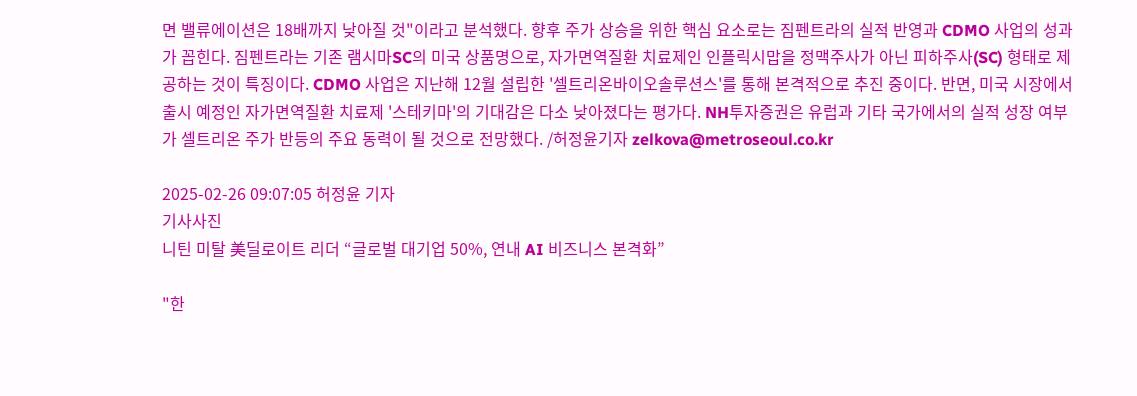면 밸류에이션은 18배까지 낮아질 것"이라고 분석했다. 향후 주가 상승을 위한 핵심 요소로는 짐펜트라의 실적 반영과 CDMO 사업의 성과가 꼽힌다. 짐펜트라는 기존 램시마SC의 미국 상품명으로, 자가면역질환 치료제인 인플릭시맙을 정맥주사가 아닌 피하주사(SC) 형태로 제공하는 것이 특징이다. CDMO 사업은 지난해 12월 설립한 '셀트리온바이오솔루션스'를 통해 본격적으로 추진 중이다. 반면, 미국 시장에서 출시 예정인 자가면역질환 치료제 '스테키마'의 기대감은 다소 낮아졌다는 평가다. NH투자증권은 유럽과 기타 국가에서의 실적 성장 여부가 셀트리온 주가 반등의 주요 동력이 될 것으로 전망했다. /허정윤기자 zelkova@metroseoul.co.kr

2025-02-26 09:07:05 허정윤 기자
기사사진
니틴 미탈 美딜로이트 리더 “글로벌 대기업 50%, 연내 AI 비즈니스 본격화”

"한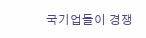국기업들이 경쟁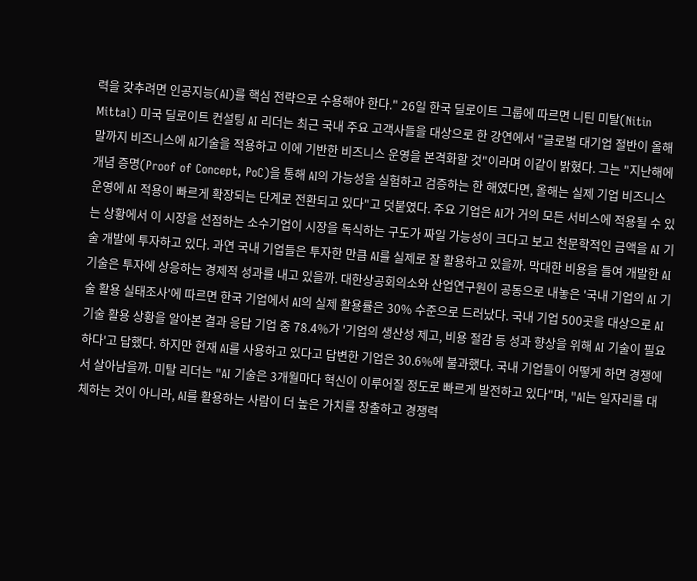력을 갖추려면 인공지능(AI)를 핵심 전략으로 수용해야 한다." 26일 한국 딜로이트 그룹에 따르면 니틴 미탈(Nitin Mittal) 미국 딜로이트 컨설팅 AI 리더는 최근 국내 주요 고객사들을 대상으로 한 강연에서 "글로벌 대기업 절반이 올해 말까지 비즈니스에 AI기술을 적용하고 이에 기반한 비즈니스 운영을 본격화할 것"이라며 이같이 밝혔다. 그는 "지난해에 개념 증명(Proof of Concept, PoC)을 통해 AI의 가능성을 실험하고 검증하는 한 해였다면, 올해는 실제 기업 비즈니스 운영에 AI 적용이 빠르게 확장되는 단계로 전환되고 있다"고 덧붙였다. 주요 기업은 AI가 거의 모든 서비스에 적용될 수 있는 상황에서 이 시장을 선점하는 소수기업이 시장을 독식하는 구도가 짜일 가능성이 크다고 보고 천문학적인 금액을 AI 기술 개발에 투자하고 있다. 과연 국내 기업들은 투자한 만큼 AI를 실제로 잘 활용하고 있을까. 막대한 비용을 들여 개발한 AI 기술은 투자에 상응하는 경제적 성과를 내고 있을까. 대한상공회의소와 산업연구원이 공동으로 내놓은 '국내 기업의 AI 기술 활용 실태조사'에 따르면 한국 기업에서 AI의 실제 활용률은 30% 수준으로 드러났다. 국내 기업 500곳을 대상으로 AI 기술 활용 상황을 알아본 결과 응답 기업 중 78.4%가 '기업의 생산성 제고, 비용 절감 등 성과 향상을 위해 AI 기술이 필요하다'고 답했다. 하지만 현재 AI를 사용하고 있다고 답변한 기업은 30.6%에 불과했다. 국내 기업들이 어떻게 하면 경쟁에서 살아남을까. 미탈 리더는 "AI 기술은 3개월마다 혁신이 이루어질 정도로 빠르게 발전하고 있다"며, "AI는 일자리를 대체하는 것이 아니라, AI를 활용하는 사람이 더 높은 가치를 창출하고 경쟁력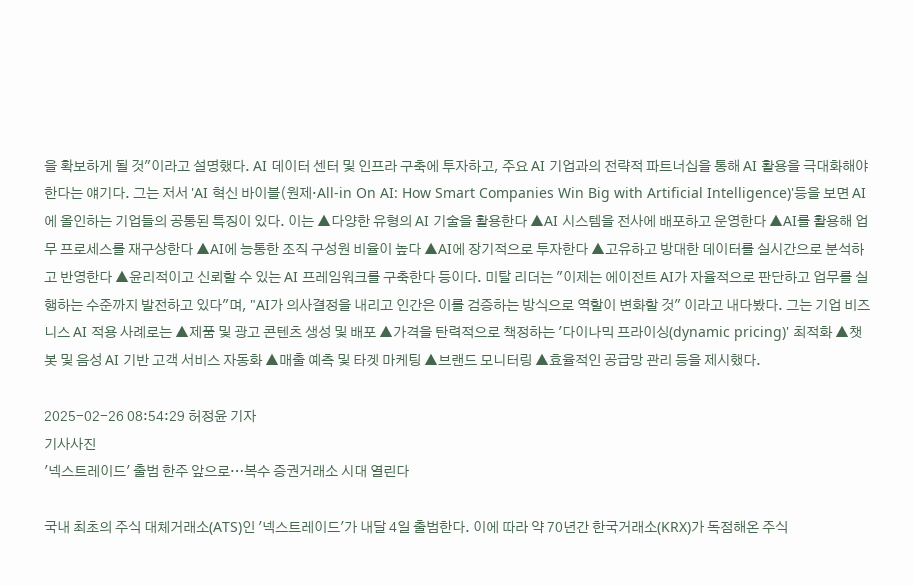을 확보하게 될 것"이라고 설명했다. AI 데이터 센터 및 인프라 구축에 투자하고, 주요 AI 기업과의 전략적 파트너십을 통해 AI 활용을 극대화해야 한다는 얘기다. 그는 저서 'AI 혁신 바이블(원제·All-in On AI: How Smart Companies Win Big with Artificial Intelligence)'등을 보면 AI에 올인하는 기업들의 공통된 특징이 있다. 이는 ▲다양한 유형의 AI 기술을 활용한다 ▲AI 시스템을 전사에 배포하고 운영한다 ▲AI를 활용해 업무 프로세스를 재구상한다 ▲AI에 능통한 조직 구성원 비율이 높다 ▲AI에 장기적으로 투자한다 ▲고유하고 방대한 데이터를 실시간으로 분석하고 반영한다 ▲윤리적이고 신뢰할 수 있는 AI 프레임워크를 구축한다 등이다. 미탈 리더는 "이제는 에이전트 AI가 자율적으로 판단하고 업무를 실행하는 수준까지 발전하고 있다"며, "AI가 의사결정을 내리고 인간은 이를 검증하는 방식으로 역할이 변화할 것" 이라고 내다봤다. 그는 기업 비즈니스 AI 적용 사례로는 ▲제품 및 광고 콘텐츠 생성 및 배포 ▲가격을 탄력적으로 책정하는 '다이나믹 프라이싱(dynamic pricing)' 최적화 ▲챗봇 및 음성 AI 기반 고객 서비스 자동화 ▲매출 예측 및 타겟 마케팅 ▲브랜드 모니터링 ▲효율적인 공급망 관리 등을 제시했다.

2025-02-26 08:54:29 허정윤 기자
기사사진
'넥스트레이드' 출범 한주 앞으로…복수 증권거래소 시대 열린다

국내 최초의 주식 대체거래소(ATS)인 '넥스트레이드'가 내달 4일 출범한다. 이에 따라 약 70년간 한국거래소(KRX)가 독점해온 주식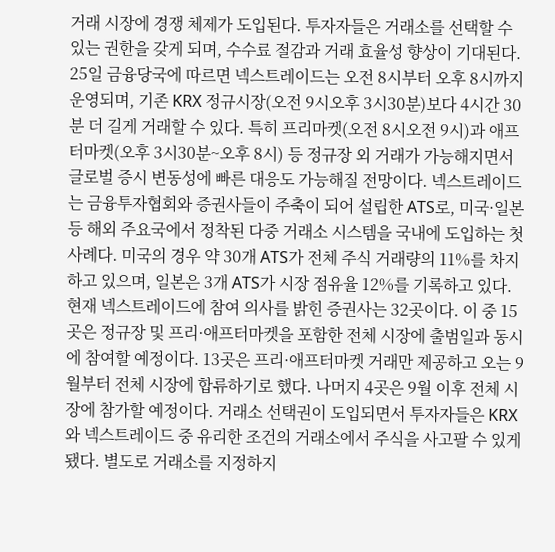거래 시장에 경쟁 체제가 도입된다. 투자자들은 거래소를 선택할 수 있는 권한을 갖게 되며, 수수료 절감과 거래 효율성 향상이 기대된다. 25일 금융당국에 따르면 넥스트레이드는 오전 8시부터 오후 8시까지 운영되며, 기존 KRX 정규시장(오전 9시오후 3시30분)보다 4시간 30분 더 길게 거래할 수 있다. 특히 프리마켓(오전 8시오전 9시)과 애프터마켓(오후 3시30분~오후 8시) 등 정규장 외 거래가 가능해지면서 글로벌 증시 변동성에 빠른 대응도 가능해질 전망이다. 넥스트레이드는 금융투자협회와 증권사들이 주축이 되어 설립한 ATS로, 미국·일본 등 해외 주요국에서 정착된 다중 거래소 시스템을 국내에 도입하는 첫 사례다. 미국의 경우 약 30개 ATS가 전체 주식 거래량의 11%를 차지하고 있으며, 일본은 3개 ATS가 시장 점유율 12%를 기록하고 있다. 현재 넥스트레이드에 참여 의사를 밝힌 증권사는 32곳이다. 이 중 15곳은 정규장 및 프리·애프터마켓을 포함한 전체 시장에 출범일과 동시에 참여할 예정이다. 13곳은 프리·애프터마켓 거래만 제공하고 오는 9월부터 전체 시장에 합류하기로 했다. 나머지 4곳은 9월 이후 전체 시장에 참가할 예정이다. 거래소 선택권이 도입되면서 투자자들은 KRX와 넥스트레이드 중 유리한 조건의 거래소에서 주식을 사고팔 수 있게 됐다. 별도로 거래소를 지정하지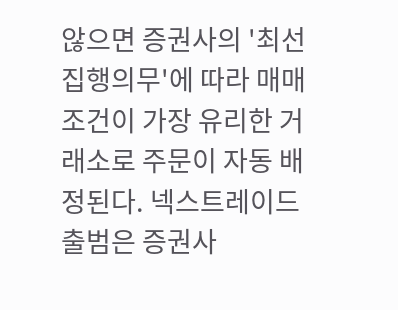않으면 증권사의 '최선집행의무'에 따라 매매조건이 가장 유리한 거래소로 주문이 자동 배정된다. 넥스트레이드 출범은 증권사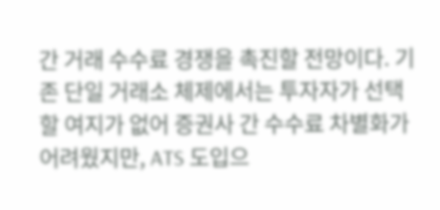간 거래 수수료 경쟁을 촉진할 전망이다. 기존 단일 거래소 체제에서는 투자자가 선택할 여지가 없어 증권사 간 수수료 차별화가 어려웠지만, ATS 도입으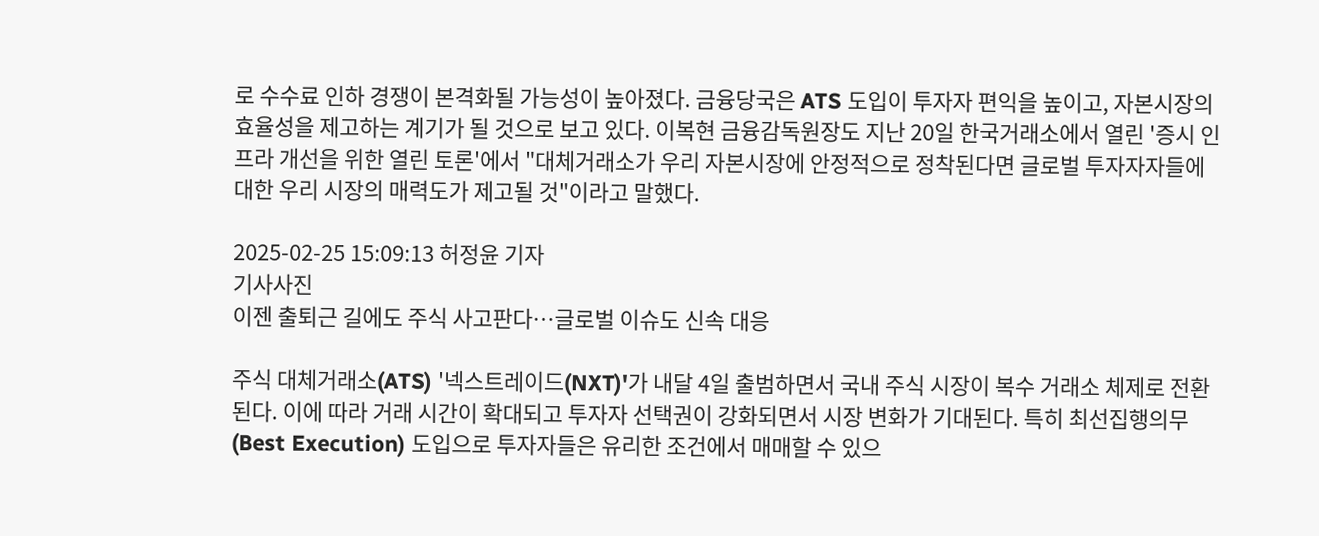로 수수료 인하 경쟁이 본격화될 가능성이 높아졌다. 금융당국은 ATS 도입이 투자자 편익을 높이고, 자본시장의 효율성을 제고하는 계기가 될 것으로 보고 있다. 이복현 금융감독원장도 지난 20일 한국거래소에서 열린 '증시 인프라 개선을 위한 열린 토론'에서 "대체거래소가 우리 자본시장에 안정적으로 정착된다면 글로벌 투자자자들에 대한 우리 시장의 매력도가 제고될 것"이라고 말했다.

2025-02-25 15:09:13 허정윤 기자
기사사진
이젠 출퇴근 길에도 주식 사고판다…글로벌 이슈도 신속 대응

주식 대체거래소(ATS) '넥스트레이드(NXT)'가 내달 4일 출범하면서 국내 주식 시장이 복수 거래소 체제로 전환된다. 이에 따라 거래 시간이 확대되고 투자자 선택권이 강화되면서 시장 변화가 기대된다. 특히 최선집행의무(Best Execution) 도입으로 투자자들은 유리한 조건에서 매매할 수 있으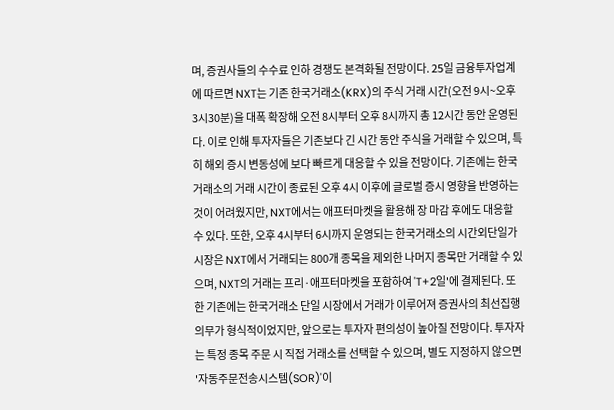며, 증권사들의 수수료 인하 경쟁도 본격화될 전망이다. 25일 금융투자업계에 따르면 NXT는 기존 한국거래소(KRX)의 주식 거래 시간(오전 9시~오후 3시30분)을 대폭 확장해 오전 8시부터 오후 8시까지 총 12시간 동안 운영된다. 이로 인해 투자자들은 기존보다 긴 시간 동안 주식을 거래할 수 있으며, 특히 해외 증시 변동성에 보다 빠르게 대응할 수 있을 전망이다. 기존에는 한국거래소의 거래 시간이 종료된 오후 4시 이후에 글로벌 증시 영향을 반영하는 것이 어려웠지만, NXT에서는 애프터마켓을 활용해 장 마감 후에도 대응할 수 있다. 또한, 오후 4시부터 6시까지 운영되는 한국거래소의 시간외단일가 시장은 NXT에서 거래되는 800개 종목을 제외한 나머지 종목만 거래할 수 있으며, NXT의 거래는 프리·애프터마켓을 포함하여 'T+2일'에 결제된다. 또한 기존에는 한국거래소 단일 시장에서 거래가 이루어져 증권사의 최선집행의무가 형식적이었지만, 앞으로는 투자자 편의성이 높아질 전망이다. 투자자는 특정 종목 주문 시 직접 거래소를 선택할 수 있으며, 별도 지정하지 않으면 '자동주문전송시스템(SOR)'이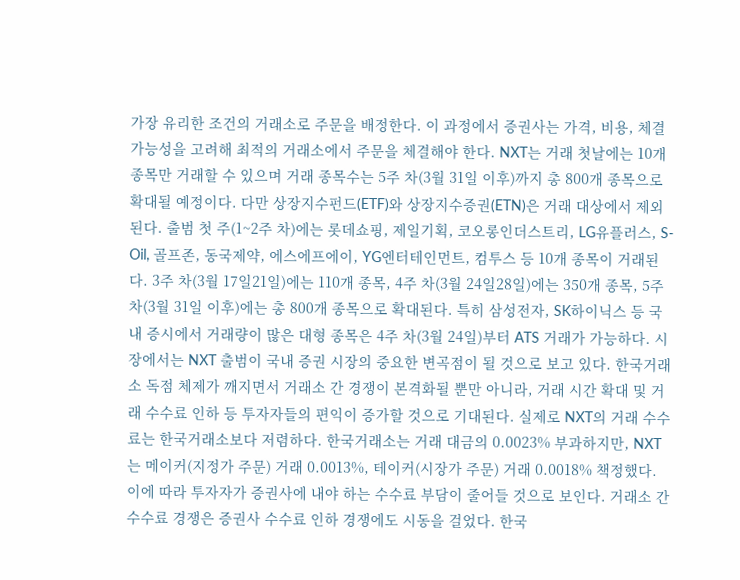가장 유리한 조건의 거래소로 주문을 배정한다. 이 과정에서 증권사는 가격, 비용, 체결 가능성을 고려해 최적의 거래소에서 주문을 체결해야 한다. NXT는 거래 첫날에는 10개 종목만 거래할 수 있으며 거래 종목수는 5주 차(3월 31일 이후)까지 총 800개 종목으로 확대될 예정이다. 다만 상장지수펀드(ETF)와 상장지수증권(ETN)은 거래 대상에서 제외된다. 출범 첫 주(1~2주 차)에는 롯데쇼핑, 제일기획, 코오롱인더스트리, LG유플러스, S-Oil, 골프존, 동국제약, 에스에프에이, YG엔터테인먼트, 컴투스 등 10개 종목이 거래된다. 3주 차(3월 17일21일)에는 110개 종목, 4주 차(3월 24일28일)에는 350개 종목, 5주 차(3월 31일 이후)에는 총 800개 종목으로 확대된다. 특히 삼성전자, SK하이닉스 등 국내 증시에서 거래량이 많은 대형 종목은 4주 차(3월 24일)부터 ATS 거래가 가능하다. 시장에서는 NXT 출범이 국내 증권 시장의 중요한 변곡점이 될 것으로 보고 있다. 한국거래소 독점 체제가 깨지면서 거래소 간 경쟁이 본격화될 뿐만 아니라, 거래 시간 확대 및 거래 수수료 인하 등 투자자들의 편익이 증가할 것으로 기대된다. 실제로 NXT의 거래 수수료는 한국거래소보다 저렴하다. 한국거래소는 거래 대금의 0.0023% 부과하지만, NXT는 메이커(지정가 주문) 거래 0.0013%, 테이커(시장가 주문) 거래 0.0018% 책정했다. 이에 따라 투자자가 증권사에 내야 하는 수수료 부담이 줄어들 것으로 보인다. 거래소 간 수수료 경쟁은 증권사 수수료 인하 경쟁에도 시동을 걸었다. 한국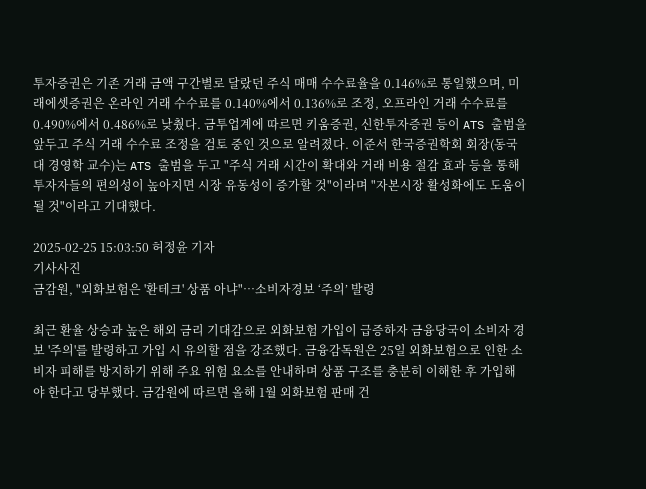투자증권은 기존 거래 금액 구간별로 달랐던 주식 매매 수수료율을 0.146%로 통일했으며, 미래에셋증권은 온라인 거래 수수료를 0.140%에서 0.136%로 조정, 오프라인 거래 수수료를 0.490%에서 0.486%로 낮췄다. 금투업계에 따르면 키움증권, 신한투자증권 등이 ATS 출범을 앞두고 주식 거래 수수료 조정을 검토 중인 것으로 알려졌다. 이준서 한국증권학회 회장(동국대 경영학 교수)는 ATS 출범을 두고 "주식 거래 시간이 확대와 거래 비용 절감 효과 등을 통해 투자자들의 편의성이 높아지면 시장 유동성이 증가할 것"이라며 "자본시장 활성화에도 도움이 될 것"이라고 기대했다.

2025-02-25 15:03:50 허정윤 기자
기사사진
금감원, "외화보험은 '환테크' 상품 아냐"…소비자경보 ‘주의’ 발령

최근 환율 상승과 높은 해외 금리 기대감으로 외화보험 가입이 급증하자 금융당국이 소비자 경보 '주의'를 발령하고 가입 시 유의할 점을 강조했다. 금융감독원은 25일 외화보험으로 인한 소비자 피해를 방지하기 위해 주요 위험 요소를 안내하며 상품 구조를 충분히 이해한 후 가입해야 한다고 당부했다. 금감원에 따르면 올해 1월 외화보험 판매 건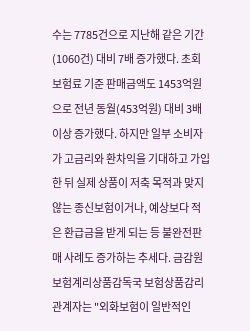수는 7785건으로 지난해 같은 기간(1060건) 대비 7배 증가했다. 초회보험료 기준 판매금액도 1453억원으로 전년 동월(453억원) 대비 3배 이상 증가했다. 하지만 일부 소비자가 고금리와 환차익을 기대하고 가입한 뒤 실제 상품이 저축 목적과 맞지 않는 종신보험이거나, 예상보다 적은 환급금을 받게 되는 등 불완전판매 사례도 증가하는 추세다. 금감원 보험계리상품감독국 보험상품감리 관계자는 "외화보험이 일반적인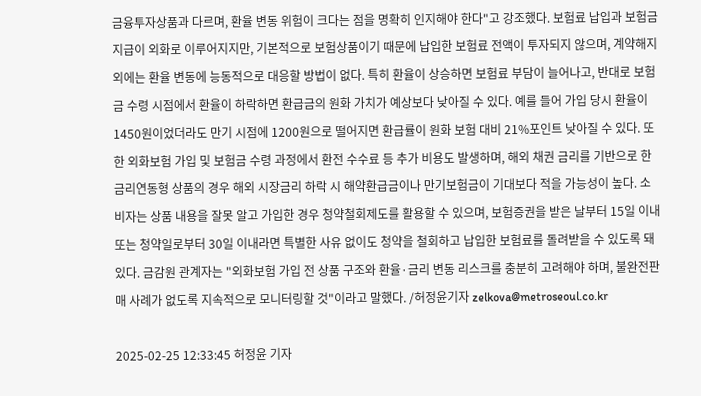금융투자상품과 다르며, 환율 변동 위험이 크다는 점을 명확히 인지해야 한다"고 강조했다. 보험료 납입과 보험금 지급이 외화로 이루어지지만, 기본적으로 보험상품이기 때문에 납입한 보험료 전액이 투자되지 않으며, 계약해지 외에는 환율 변동에 능동적으로 대응할 방법이 없다. 특히 환율이 상승하면 보험료 부담이 늘어나고, 반대로 보험금 수령 시점에서 환율이 하락하면 환급금의 원화 가치가 예상보다 낮아질 수 있다. 예를 들어 가입 당시 환율이 1450원이었더라도 만기 시점에 1200원으로 떨어지면 환급률이 원화 보험 대비 21%포인트 낮아질 수 있다. 또한 외화보험 가입 및 보험금 수령 과정에서 환전 수수료 등 추가 비용도 발생하며, 해외 채권 금리를 기반으로 한 금리연동형 상품의 경우 해외 시장금리 하락 시 해약환급금이나 만기보험금이 기대보다 적을 가능성이 높다. 소비자는 상품 내용을 잘못 알고 가입한 경우 청약철회제도를 활용할 수 있으며, 보험증권을 받은 날부터 15일 이내 또는 청약일로부터 30일 이내라면 특별한 사유 없이도 청약을 철회하고 납입한 보험료를 돌려받을 수 있도록 돼있다. 금감원 관계자는 "외화보험 가입 전 상품 구조와 환율·금리 변동 리스크를 충분히 고려해야 하며, 불완전판매 사례가 없도록 지속적으로 모니터링할 것"이라고 말했다. /허정윤기자 zelkova@metroseoul.co.kr

2025-02-25 12:33:45 허정윤 기자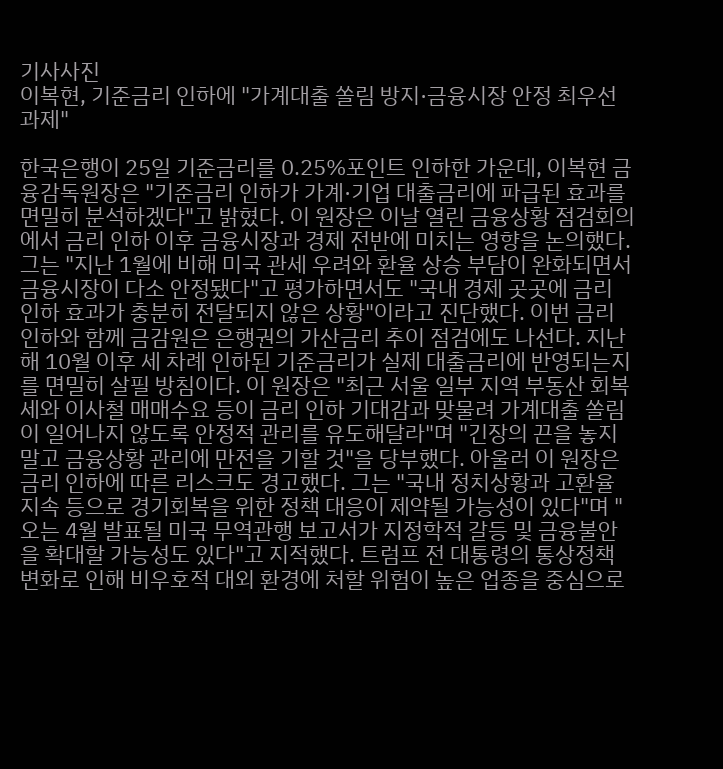기사사진
이복현, 기준금리 인하에 "가계대출 쏠림 방지·금융시장 안정 최우선 과제"

한국은행이 25일 기준금리를 0.25%포인트 인하한 가운데, 이복현 금융감독원장은 "기준금리 인하가 가계·기업 대출금리에 파급된 효과를 면밀히 분석하겠다"고 밝혔다. 이 원장은 이날 열린 금융상황 점검회의에서 금리 인하 이후 금융시장과 경제 전반에 미치는 영향을 논의했다. 그는 "지난 1월에 비해 미국 관세 우려와 환율 상승 부담이 완화되면서 금융시장이 다소 안정됐다"고 평가하면서도 "국내 경제 곳곳에 금리 인하 효과가 충분히 전달되지 않은 상황"이라고 진단했다. 이번 금리 인하와 함께 금감원은 은행권의 가산금리 추이 점검에도 나선다. 지난해 10월 이후 세 차례 인하된 기준금리가 실제 대출금리에 반영되는지를 면밀히 살필 방침이다. 이 원장은 "최근 서울 일부 지역 부동산 회복세와 이사철 매매수요 등이 금리 인하 기대감과 맞물려 가계대출 쏠림이 일어나지 않도록 안정적 관리를 유도해달라"며 "긴장의 끈을 놓지 말고 금융상황 관리에 만전을 기할 것"을 당부했다. 아울러 이 원장은 금리 인하에 따른 리스크도 경고했다. 그는 "국내 정치상황과 고환율 지속 등으로 경기회복을 위한 정책 대응이 제약될 가능성이 있다"며 "오는 4월 발표될 미국 무역관행 보고서가 지정학적 갈등 및 금융불안을 확대할 가능성도 있다"고 지적했다. 트럼프 전 대통령의 통상정책 변화로 인해 비우호적 대외 환경에 처할 위험이 높은 업종을 중심으로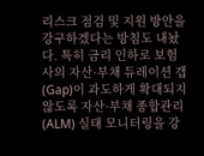리스크 점검 및 지원 방안을 강구하겠다는 방침도 내놨다. 특히 금리 인하로 보험사의 자산·부채 듀레이션 갭(Gap)이 과도하게 확대되지 않도록 자산·부채 종합관리(ALM) 실태 모니터링을 강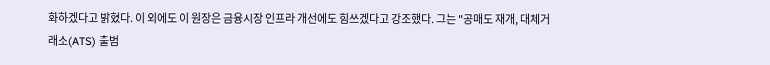화하겠다고 밝혔다. 이 외에도 이 원장은 금융시장 인프라 개선에도 힘쓰겠다고 강조했다. 그는 "공매도 재개, 대체거래소(ATS) 출범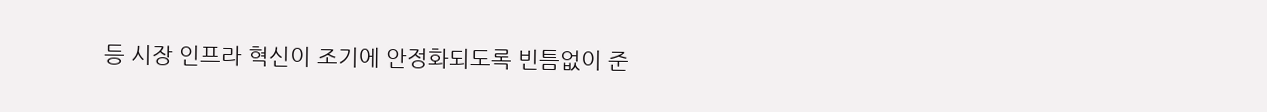등 시장 인프라 혁신이 조기에 안정화되도록 빈틈없이 준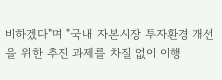비하겠다"며 "국내 자본시장 투자환경 개선을 위한 추진 과제를 차질 없이 이행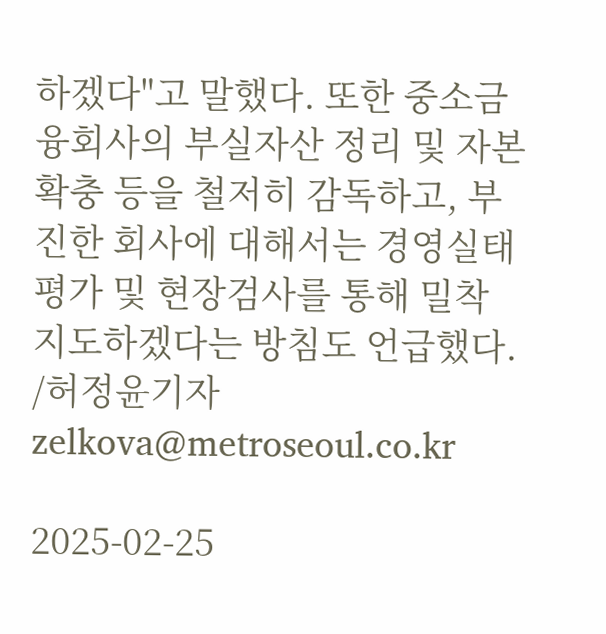하겠다"고 말했다. 또한 중소금융회사의 부실자산 정리 및 자본확충 등을 철저히 감독하고, 부진한 회사에 대해서는 경영실태평가 및 현장검사를 통해 밀착 지도하겠다는 방침도 언급했다. /허정윤기자 zelkova@metroseoul.co.kr

2025-02-25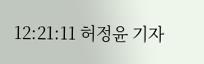12:21:11 허정윤 기자